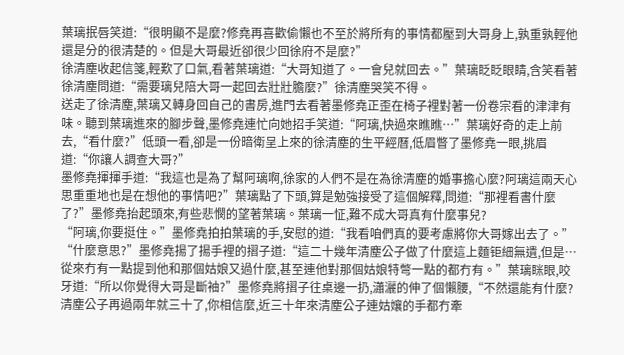葉璃抿唇笑道:“很明顯不是麼?修堯再喜歡偷懶也不至於將所有的事情都壓到大哥身上,孰重孰輕他還是分的很清楚的。但是大哥最近卻很少回徐府不是麼?”
徐清塵收起信箋,輕歎了口氣,看著葉璃道:“大哥知道了。一會兒就回去。”葉璃眨眨眼睛,含笑看著徐清塵問道:“需要璃兒陪大哥一起回去壯壯膽麼?”徐清塵哭笑不得。
送走了徐清塵,葉璃又轉身回自己的書房,進門去看著墨修堯正歪在椅子裡對著一份卷宗看的津津有味。聽到葉璃進來的腳步聲,墨修堯連忙向她招手笑道:“阿璃,快過來瞧瞧…”葉璃好奇的走上前去,“看什麼?”低頭一看,卻是一份暗衛呈上來的徐清塵的生平經曆,低眉瞥了墨修堯一眼,挑眉道:“你讓人調查大哥?”
墨修堯揮揮手道:“我這也是為了幫阿璃啊,徐家的人們不是在為徐清塵的婚事擔心麼?阿璃這兩天心思重重地也是在想他的事情吧?”葉璃點了下頭,算是勉強接受了這個解釋,問道:“那裡看書什麼了?”墨修堯抬起頭來,有些悲憫的望著葉璃。葉璃一怔,難不成大哥真有什麼事兒?
“阿璃,你要挺住。”墨修堯拍拍葉璃的手,安慰的道:“我看咱們真的要考慮將你大哥嫁出去了。”
“什麼意思?”墨修堯揚了揚手裡的摺子道:“這二十幾年清塵公子做了什麼這上麵钜細無遺,但是…從來冇有一點提到他和那個姑娘又過什麼,甚至連他對那個姑娘特彆一點的都冇有。”葉璃眯眼,咬牙道:“所以你覺得大哥是斷袖?”墨修堯將摺子往桌邊一扔,瀟灑的伸了個懶腰,“不然還能有什麼?清塵公子再過兩年就三十了,你相信麼,近三十年來清塵公子連姑孃的手都冇牽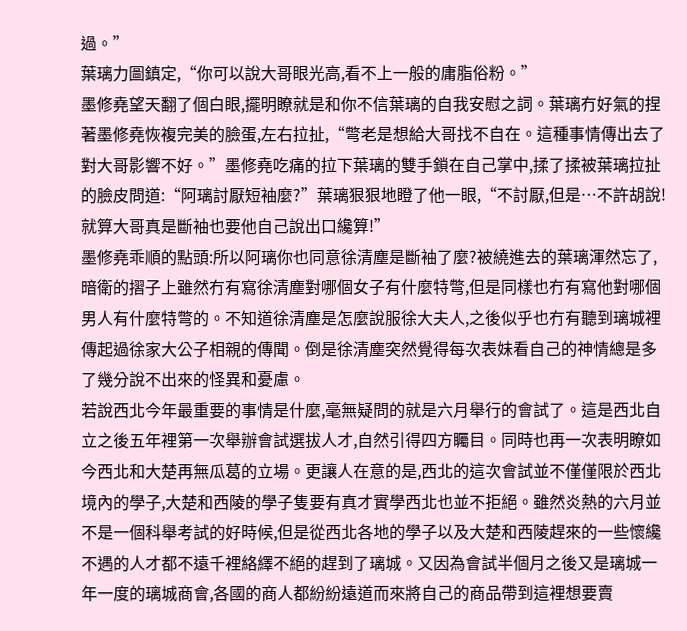過。”
葉璃力圖鎮定,“你可以說大哥眼光高,看不上一般的庸脂俗粉。”
墨修堯望天翻了個白眼,擺明瞭就是和你不信葉璃的自我安慰之詞。葉璃冇好氣的捏著墨修堯恢複完美的臉蛋,左右拉扯,“彆老是想給大哥找不自在。這種事情傳出去了對大哥影響不好。”墨修堯吃痛的拉下葉璃的雙手鎖在自己掌中,揉了揉被葉璃拉扯的臉皮問道:“阿璃討厭短袖麼?”葉璃狠狠地瞪了他一眼,“不討厭,但是…不許胡說!就算大哥真是斷袖也要他自己說出口纔算!”
墨修堯乖順的點頭:所以阿璃你也同意徐清塵是斷袖了麼?被繞進去的葉璃渾然忘了,暗衛的摺子上雖然冇有寫徐清塵對哪個女子有什麼特彆,但是同樣也冇有寫他對哪個男人有什麼特彆的。不知道徐清塵是怎麼說服徐大夫人,之後似乎也冇有聽到璃城裡傳起過徐家大公子相親的傳聞。倒是徐清塵突然覺得每次表妹看自己的神情總是多了幾分說不出來的怪異和憂慮。
若說西北今年最重要的事情是什麼,毫無疑問的就是六月舉行的會試了。這是西北自立之後五年裡第一次舉辦會試選拔人才,自然引得四方矚目。同時也再一次表明瞭如今西北和大楚再無瓜葛的立場。更讓人在意的是,西北的這次會試並不僅僅限於西北境內的學子,大楚和西陵的學子隻要有真才實學西北也並不拒絕。雖然炎熱的六月並不是一個科舉考試的好時候,但是從西北各地的學子以及大楚和西陵趕來的一些懷纔不遇的人才都不遠千裡絡繹不絕的趕到了璃城。又因為會試半個月之後又是璃城一年一度的璃城商會,各國的商人都紛紛遠道而來將自己的商品帶到這裡想要賣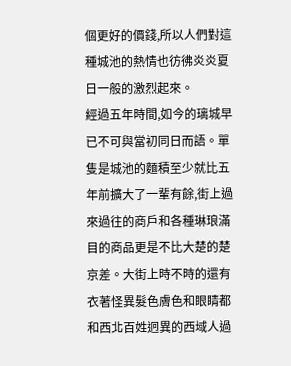個更好的價錢,所以人們對這種城池的熱情也彷彿炎炎夏日一般的激烈起來。
經過五年時間,如今的璃城早已不可與當初同日而語。單隻是城池的麵積至少就比五年前擴大了一輩有餘,街上過來過往的商戶和各種琳琅滿目的商品更是不比大楚的楚京差。大街上時不時的還有衣著怪異髮色膚色和眼睛都和西北百姓迥異的西域人過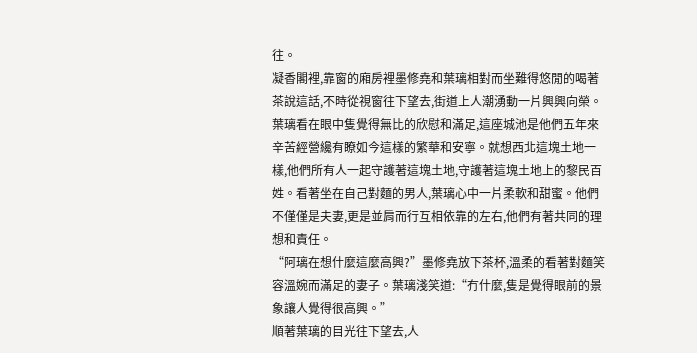往。
凝香閣裡,靠窗的廂房裡墨修堯和葉璃相對而坐難得悠閒的喝著茶說這話,不時從視窗往下望去,街道上人潮湧動一片興興向榮。葉璃看在眼中隻覺得無比的欣慰和滿足,這座城池是他們五年來辛苦經營纔有瞭如今這樣的繁華和安寧。就想西北這塊土地一樣,他們所有人一起守護著這塊土地,守護著這塊土地上的黎民百姓。看著坐在自己對麵的男人,葉璃心中一片柔軟和甜蜜。他們不僅僅是夫妻,更是並肩而行互相依靠的左右,他們有著共同的理想和責任。
“阿璃在想什麼這麼高興?”墨修堯放下茶杯,溫柔的看著對麵笑容溫婉而滿足的妻子。葉璃淺笑道:“冇什麼,隻是覺得眼前的景象讓人覺得很高興。”
順著葉璃的目光往下望去,人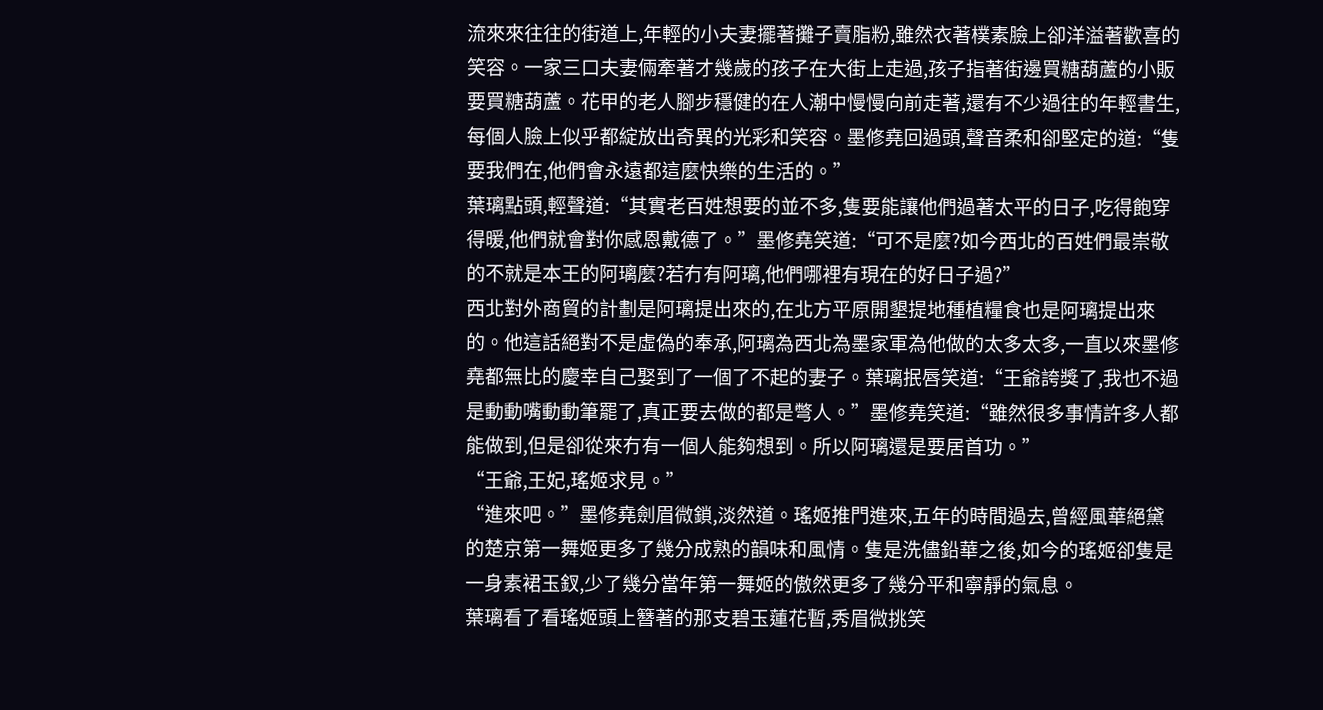流來來往往的街道上,年輕的小夫妻擺著攤子賣脂粉,雖然衣著樸素臉上卻洋溢著歡喜的笑容。一家三口夫妻倆牽著才幾歲的孩子在大街上走過,孩子指著街邊買糖葫蘆的小販要買糖葫蘆。花甲的老人腳步穩健的在人潮中慢慢向前走著,還有不少過往的年輕書生,每個人臉上似乎都綻放出奇異的光彩和笑容。墨修堯回過頭,聲音柔和卻堅定的道:“隻要我們在,他們會永遠都這麼快樂的生活的。”
葉璃點頭,輕聲道:“其實老百姓想要的並不多,隻要能讓他們過著太平的日子,吃得飽穿得暖,他們就會對你感恩戴德了。”墨修堯笑道:“可不是麼?如今西北的百姓們最崇敬的不就是本王的阿璃麼?若冇有阿璃,他們哪裡有現在的好日子過?”
西北對外商貿的計劃是阿璃提出來的,在北方平原開墾提地種植糧食也是阿璃提出來的。他這話絕對不是虛偽的奉承,阿璃為西北為墨家軍為他做的太多太多,一直以來墨修堯都無比的慶幸自己娶到了一個了不起的妻子。葉璃抿唇笑道:“王爺誇獎了,我也不過是動動嘴動動筆罷了,真正要去做的都是彆人。”墨修堯笑道:“雖然很多事情許多人都能做到,但是卻從來冇有一個人能夠想到。所以阿璃還是要居首功。”
“王爺,王妃,瑤姬求見。”
“進來吧。”墨修堯劍眉微鎖,淡然道。瑤姬推門進來,五年的時間過去,曾經風華絕黛的楚京第一舞姬更多了幾分成熟的韻味和風情。隻是洗儘鉛華之後,如今的瑤姬卻隻是一身素裙玉釵,少了幾分當年第一舞姬的傲然更多了幾分平和寧靜的氣息。
葉璃看了看瑤姬頭上簪著的那支碧玉蓮花暫,秀眉微挑笑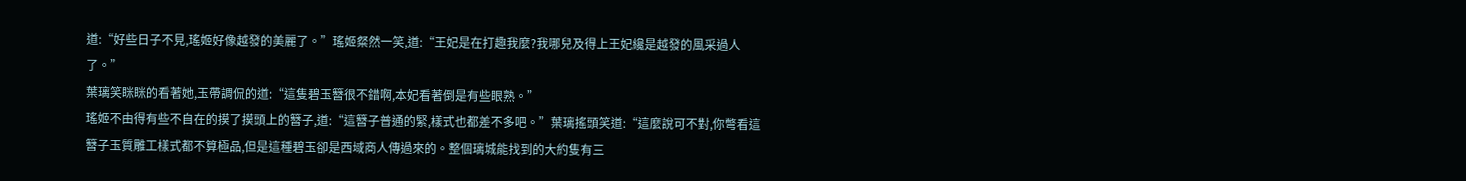道:“好些日子不見,瑤姬好像越發的美麗了。”瑤姬粲然一笑,道:“王妃是在打趣我麼?我哪兒及得上王妃纔是越發的風采過人了。”
葉璃笑眯眯的看著她,玉帶調侃的道:“這隻碧玉簪很不錯啊,本妃看著倒是有些眼熟。”
瑤姬不由得有些不自在的摸了摸頭上的簪子,道:“這簪子普通的緊,樣式也都差不多吧。”葉璃搖頭笑道:“這麼說可不對,你彆看這簪子玉質雕工樣式都不算極品,但是這種碧玉卻是西域商人傳過來的。整個璃城能找到的大約隻有三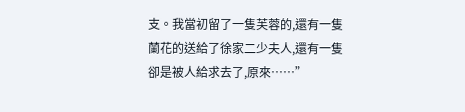支。我當初留了一隻芙蓉的,還有一隻蘭花的送給了徐家二少夫人,還有一隻卻是被人給求去了,原來……”